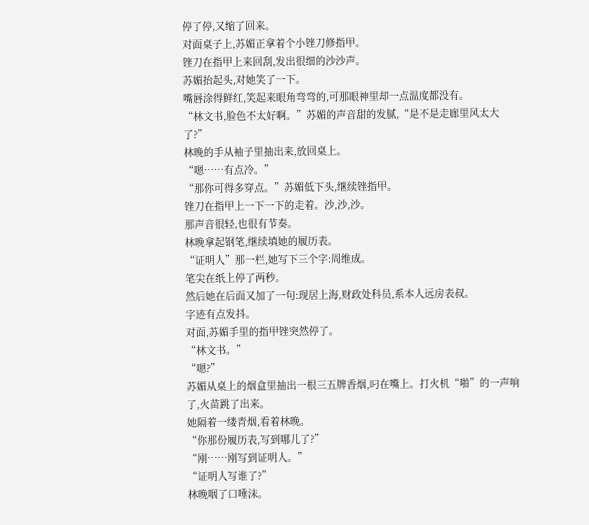停了停,又缩了回来。
对面桌子上,苏媚正拿着个小锉刀修指甲。
锉刀在指甲上来回刮,发出很细的沙沙声。
苏媚抬起头,对她笑了一下。
嘴唇涂得鲜红,笑起来眼角弯弯的,可那眼神里却一点温度都没有。
“林文书,脸色不太好啊。”苏媚的声音甜的发腻,“是不是走廊里风太大了?”
林晚的手从袖子里抽出来,放回桌上。
“嗯……有点冷。”
“那你可得多穿点。”苏媚低下头,继续锉指甲。
锉刀在指甲上一下一下的走着。沙,沙,沙。
那声音很轻,也很有节奏。
林晚拿起钢笔,继续填她的履历表。
“证明人”那一栏,她写下三个字:周维成。
笔尖在纸上停了两秒。
然后她在后面又加了一句:现居上海,财政处科员,系本人远房表叔。
字迹有点发抖。
对面,苏媚手里的指甲锉突然停了。
“林文书。”
“嗯?”
苏媚从桌上的烟盒里抽出一根三五牌香烟,叼在嘴上。打火机“啪”的一声响了,火苗跳了出来。
她隔着一缕青烟,看着林晚。
“你那份履历表,写到哪儿了?”
“刚……刚写到证明人。”
“证明人写谁了?”
林晚咽了口唾沫。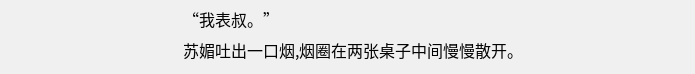“我表叔。”
苏媚吐出一口烟,烟圈在两张桌子中间慢慢散开。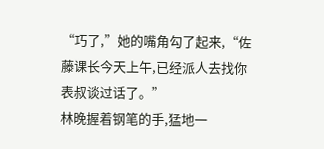“巧了,”她的嘴角勾了起来,“佐藤课长今天上午,已经派人去找你表叔谈过话了。”
林晚握着钢笔的手,猛地一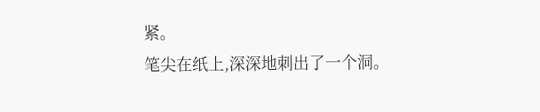紧。
笔尖在纸上,深深地刺出了一个洞。